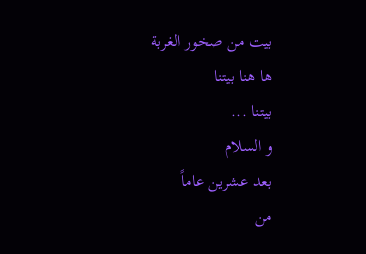بيت من صخور الغربة
ها هنا بيتنا
بيتنا ...
و السلام
بعد عشرين عاماً
من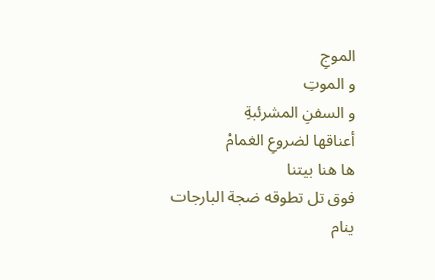الموجِ
و الموتِ
و السفنِ المشرئبةِ
أعناقها لضروعِ الغمامْ
ها هنا بيتنا
فوق تل تطوقه ضجة البارجات
ينام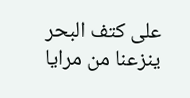على كتف البحر
ينزعنا من مرايا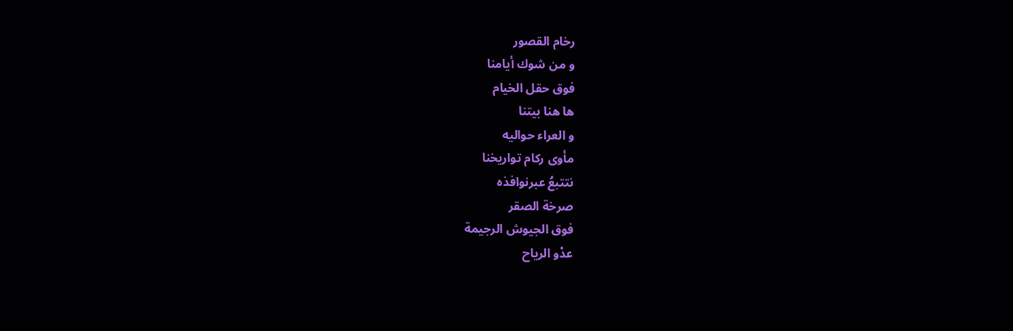رخام القصور
و من شوك أيامنا
فوق حقل الخيام
ها هنا بيتنا
و العراء حواليه
مأوى ركام تواريخنا
نتتبعُ عبرنوافذه
صرخة الصقر
فوق الجيوش الرجيمة
عدْو الرياح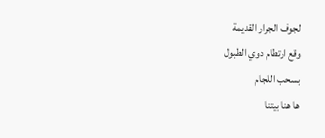لجوف الجرار القديمة
وقع ارتطام دوي الطبول
بسحب اللجام
ها هنا بيتنا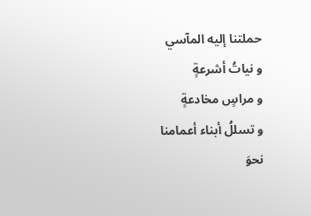حملتنا إليه المآسي
و نياتُ أشرعةٍ
و مراسٍ مخادعةٍ
و تسللُ أبناء أعمامنا
نحوَ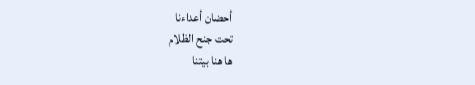أحضان أعداءنا
تحت جنح الظلام
ها هنا بيتنا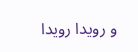و رويدا رويدا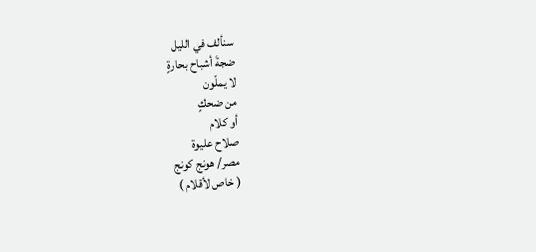سنألف في الليل
ضجةَ أشباح بحارةٍ
لا يملّون
من ضحكٍ
أو كلام
صلاح عليوة
مصر/ هونج كونج
( خاص لأقلام )